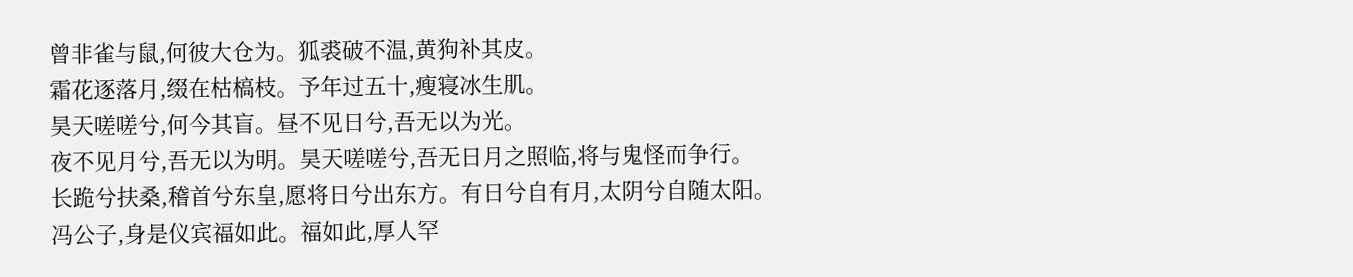曾非雀与鼠,何彼大仓为。狐裘破不温,黄狗补其皮。
霜花逐落月,缀在枯槁枝。予年过五十,瘦寝冰生肌。
昊天嗟嗟兮,何今其盲。昼不见日兮,吾无以为光。
夜不见月兮,吾无以为明。昊天嗟嗟兮,吾无日月之照临,将与鬼怪而争行。
长跪兮扶桑,稽首兮东皇,愿将日兮出东方。有日兮自有月,太阴兮自随太阳。
冯公子,身是仪宾福如此。福如此,厚人罕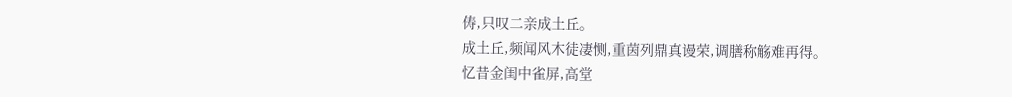俦,只叹二亲成土丘。
成土丘,频闻风木徒凄恻,重茵列鼎真谩荣,调膳称觞难再得。
忆昔金闺中雀屏,高堂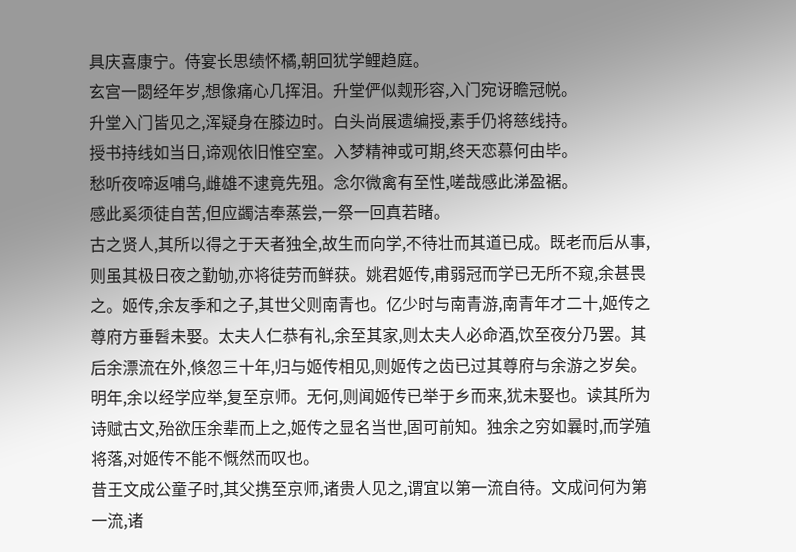具庆喜康宁。侍宴长思绩怀橘,朝回犹学鲤趋庭。
玄宫一閟经年岁,想像痛心几挥泪。升堂俨似觌形容,入门宛讶瞻冠帨。
升堂入门皆见之,浑疑身在膝边时。白头尚展遗编授,素手仍将慈线持。
授书持线如当日,谛观依旧惟空室。入梦精神或可期,终天恋慕何由毕。
愁听夜啼返哺乌,雌雄不逮竟先殂。念尔微禽有至性,嗟哉感此涕盈裾。
感此奚须徒自苦,但应蠲洁奉蒸尝,一祭一回真若睹。
古之贤人,其所以得之于天者独全,故生而向学,不待壮而其道已成。既老而后从事,则虽其极日夜之勤劬,亦将徒劳而鲜获。姚君姬传,甫弱冠而学已无所不窥,余甚畏之。姬传,余友季和之子,其世父则南青也。亿少时与南青游,南青年才二十,姬传之尊府方垂髫未娶。太夫人仁恭有礼,余至其家,则太夫人必命酒,饮至夜分乃罢。其后余漂流在外,倏忽三十年,归与姬传相见,则姬传之齿已过其尊府与余游之岁矣。明年,余以经学应举,复至京师。无何,则闻姬传已举于乡而来,犹未娶也。读其所为诗赋古文,殆欲压余辈而上之,姬传之显名当世,固可前知。独余之穷如曩时,而学殖将落,对姬传不能不慨然而叹也。
昔王文成公童子时,其父携至京师,诸贵人见之,谓宜以第一流自待。文成问何为第一流,诸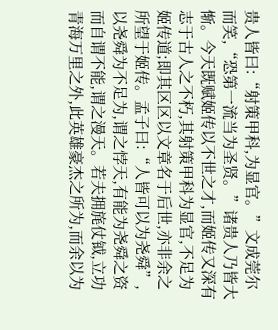贵人皆曰:“射策甲科,为显官。”文成莞尔而笑,“恐第一流当为圣贤。”诸贵人乃皆大惭。今天既赋姬传以不世之才,而姬传又深有志于古人之不朽,其射策甲科为显官,不足为姬传道;即其区区以文章名于后世,亦非余之所望于姬传。孟子曰:“人皆可以为尧舜”,以尧舜为不足为,谓之悖天,有能为尧舜之资而自谓不能,谓之漫天。若夫拥旄仗钺,立功青海万里之外,此英雄豪杰之所为,而余以为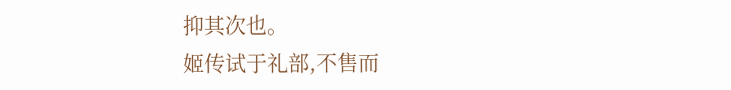抑其次也。
姬传试于礼部,不售而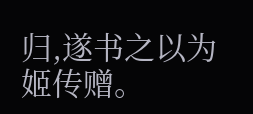归,遂书之以为姬传赠。